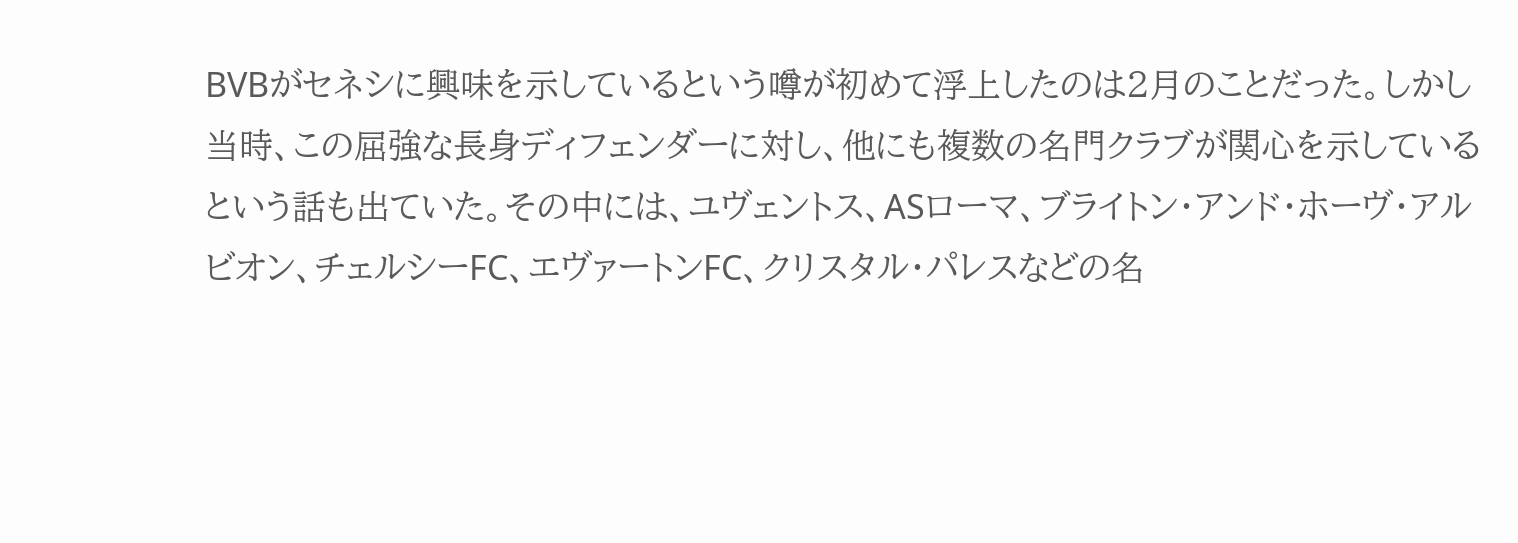BVBがセネシに興味を示しているという噂が初めて浮上したのは2月のことだった。しかし当時、この屈強な長身ディフェンダーに対し、他にも複数の名門クラブが関心を示しているという話も出ていた。その中には、ユヴェントス、ASローマ、ブライトン・アンド・ホーヴ・アルビオン、チェルシーFC、エヴァートンFC、クリスタル・パレスなどの名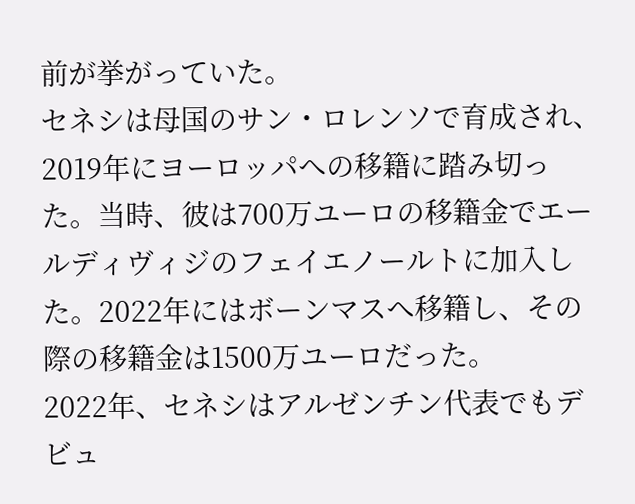前が挙がっていた。
セネシは母国のサン・ロレンソで育成され、2019年にヨーロッパへの移籍に踏み切った。当時、彼は700万ユーロの移籍金でエールディヴィジのフェイエノールトに加入した。2022年にはボーンマスへ移籍し、その際の移籍金は1500万ユーロだった。
2022年、セネシはアルゼンチン代表でもデビュ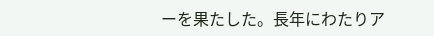ーを果たした。長年にわたりア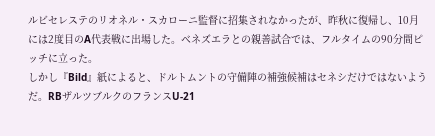ルビセレステのリオネル・スカローニ監督に招集されなかったが、昨秋に復帰し、10月には2度目のA代表戦に出場した。ベネズエラとの親善試合では、フルタイムの90分間ピッチに立った。
しかし『Bild』紙によると、ドルトムントの守備陣の補強候補はセネシだけではないようだ。RBザルツブルクのフランスU-21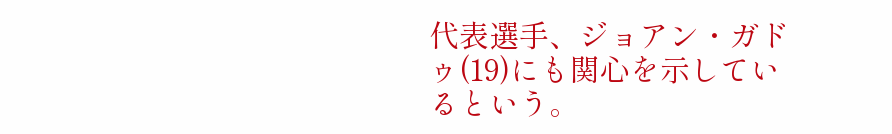代表選手、ジョアン・ガドゥ(19)にも関心を示しているという。